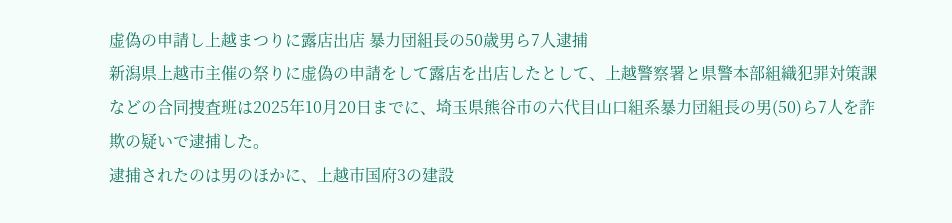虚偽の申請し上越まつりに露店出店 暴力団組長の50歳男ら7人逮捕
新潟県上越市主催の祭りに虚偽の申請をして露店を出店したとして、上越警察署と県警本部組織犯罪対策課などの合同捜査班は2025年10月20日までに、埼玉県熊谷市の六代目山口組系暴力団組長の男(50)ら7人を詐欺の疑いで逮捕した。
逮捕されたのは男のほかに、上越市国府3の建設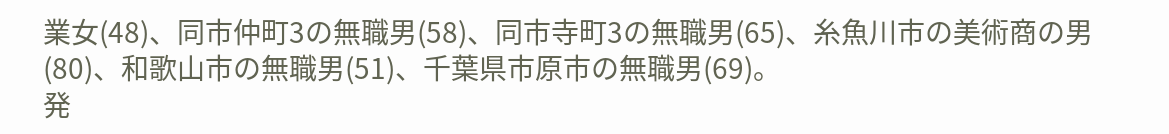業女(48)、同市仲町3の無職男(58)、同市寺町3の無職男(65)、糸魚川市の美術商の男(80)、和歌山市の無職男(51)、千葉県市原市の無職男(69)。
発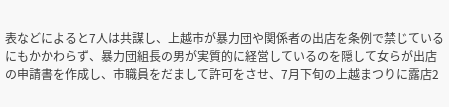表などによると7人は共謀し、上越市が暴力団や関係者の出店を条例で禁じているにもかかわらず、暴力団組長の男が実質的に経営しているのを隠して女らが出店の申請書を作成し、市職員をだまして許可をさせ、7月下旬の上越まつりに露店2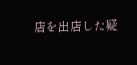店を出店した疑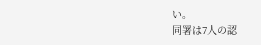い。
同署は7人の認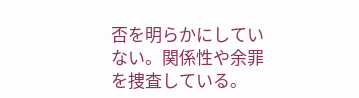否を明らかにしていない。関係性や余罪を捜査している。